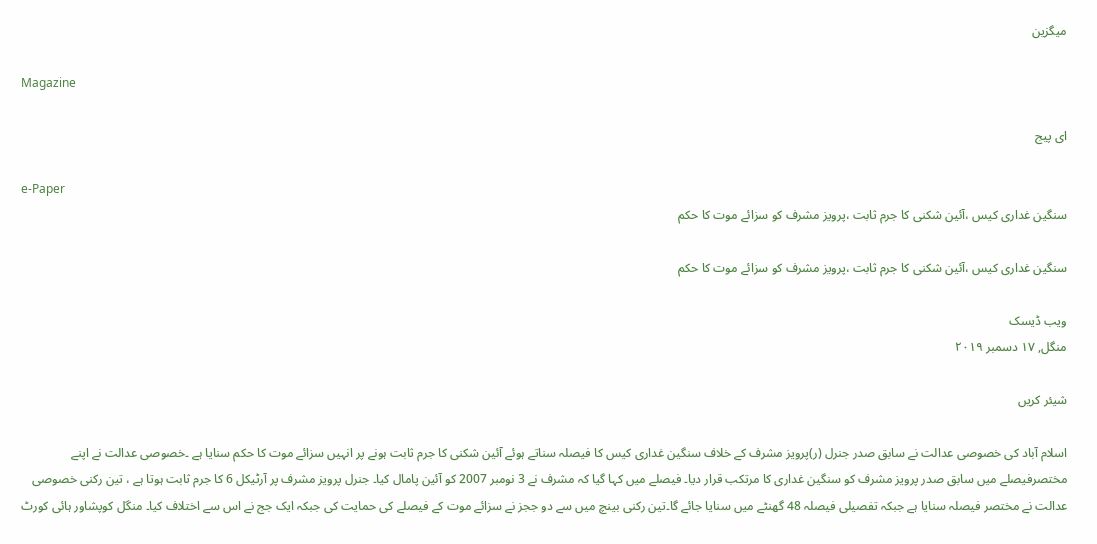میگزین

Magazine

ای پیج

e-Paper
سنگین غداری کیس ،آئین شکنی کا جرم ثابت ،پرویز مشرف کو سزائے موت کا حکم

سنگین غداری کیس ،آئین شکنی کا جرم ثابت ،پرویز مشرف کو سزائے موت کا حکم

ویب ڈیسک
منگل, ۱۷ دسمبر ۲۰۱۹

شیئر کریں

اسلام آباد کی خصوصی عدالت نے سابق صدر جنرل (ر)پرویز مشرف کے خلاف سنگین غداری کیس کا فیصلہ سناتے ہوئے آئین شکنی کا جرم ثابت ہونے پر انہیں سزائے موت کا حکم سنایا ہے ۔خصوصی عدالت نے اپنے مختصرفیصلے میں سابق صدر پرویز مشرف کو سنگین غداری کا مرتکب قرار دیا۔ فیصلے میں کہا گیا کہ مشرف نے 3 نومبر 2007 کو آئین پامال کیا۔ جنرل پرویز مشرف پر آرٹیکل 6 کا جرم ثابت ہوتا ہے ، تین رکنی خصوصی عدالت نے مختصر فیصلہ سنایا ہے جبکہ تفصیلی فیصلہ 48 گھنٹے میں سنایا جائے گا۔تین رکنی بینچ میں سے دو ججز نے سزائے موت کے فیصلے کی حمایت کی جبکہ ایک جج نے اس سے اختلاف کیا۔ منگل کوپشاور ہائی کورٹ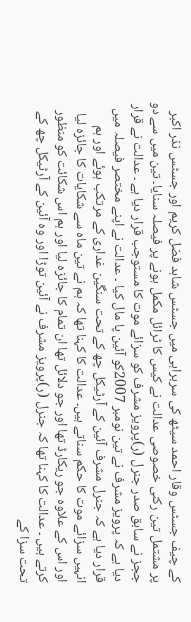کے چیف جسٹس وقار احمد سیٹھ کی سربراہی میں جسٹس شاہد فضل کریم اور جسٹس نذر اکبر پر مشتمل تین رکنی خصوصی عدالت نے کیس کا ٹرائل مکمل ہونے پر فیصلہ سنایا۔ تین میں سے دو ججز نے سابق صدر جنرل (ر)پرویز مشرف کو سزائے موت کا مستوجب قرار دیا ہے ۔ عدالت نے قرار دیا ہے کہ پرویز مشرف نے تین نومبر 2007کو آئین پا مال کیا ۔ عدالت نے اپنے مختصر فیصلہ میں قرار دیا ہے کہ جنرل مشرف آئین کے آرٹیکل چھ کے تحت سنگین غداری کے مرتکب ہوئے اور ہم انہیں سزائے موت کا حکم سناتے ہیں۔ عدالت کا کہنا تھا کہ ہم نے تین ماہ سے شکایات کا جائزہ لیا اور اس کے علاوہ جو ریکارڈ تھا اور جو دلائل تھا ان تمام کا جائزہ لیا اور ہم اس شکائت کو منظور کرتے ہیں ۔ عدالت کا کہنا تھا کہ جنرل (ر)پرویز مشرف نے آئین توڑا اور وہ آئین کے آرٹیکل چھ کے تحت سزا کے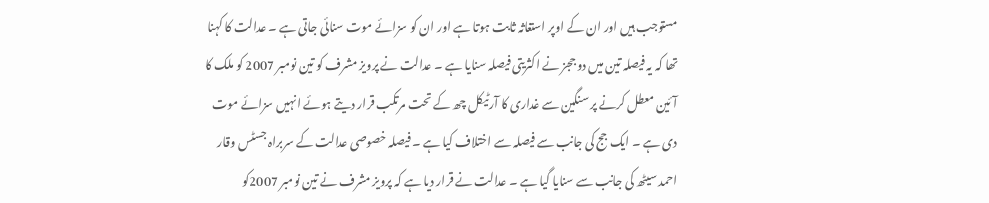مستوجب ہیں اور ان کے اوپر استغاثہ ثابت ہوتا ہے اور ان کو سزائے موت سنائی جاتی ہے ۔ عدالت کا کہنا تھا کہ یہ فیصلہ تین میں دو ججز نے اکثریتی فیصلہ سنایا ہے ۔ عدالت نے پرویز مشرف کو تین نومبر 2007 کو ملک کا آئین معطل کرنے پر سنگین سے غداری کا آرٹیکل چھ کے تحت مرتکب قرار دیتے ہوئے انہیں سزائے موت دی ہے ۔ ایک جج کی جانب سے فیصلہ سے اختلاف کیا ہے ۔ فیصلہ خصوصی عدالت کے سربراہ جسٹس وقار احمد سیٹھ کی جانب سے سنایا گیا ہے ۔ عدالت نے قرار دیا ہے کہ پرویز مشرف نے تین نومبر 2007کو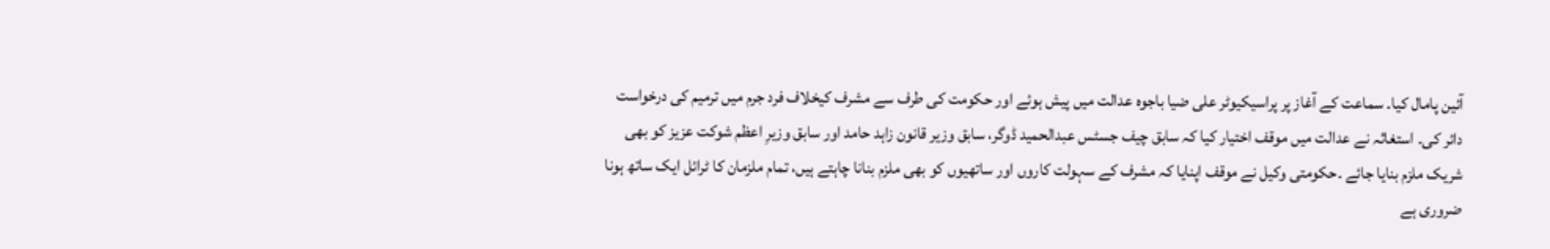آئین پامال کیا۔ سماعت کے آغاز پر پراسیکیوٹر علی ضیا باجوہ عدالت میں پیش ہوئے اور حکومت کی طرف سے مشرف کیخلاف فرد جرم میں ترمیم کی درخواست دائر کی۔ استغاثہ نے عدالت میں موقف اختیار کیا کہ سابق چیف جسٹس عبدالحمید ڈوگر، سابق وزیر قانون زاہد حامد اور سابق وزیرِ اعظم شوکت عزیز کو بھی شریک ملزم بنایا جائے ۔حکومتی وکیل نے موقف اپنایا کہ مشرف کے سہولت کاروں اور ساتھیوں کو بھی ملزم بنانا چاہتے ہیں، تمام ملزمان کا ٹرائل ایک ساتھ ہونا ضروری ہے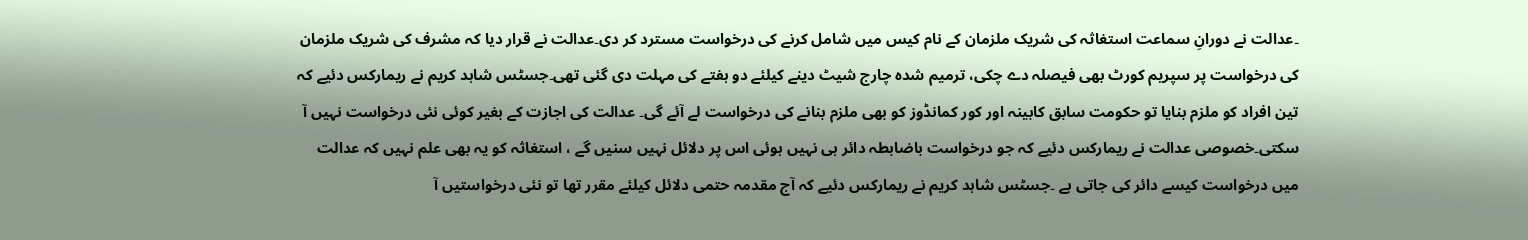۔عدالت نے دورانِ سماعت استغاثہ کی شریک ملزمان کے نام کیس میں شامل کرنے کی درخواست مسترد کر دی۔عدالت نے قرار دیا کہ مشرف کی شریک ملزمان کی درخواست پر سپریم کورٹ بھی فیصلہ دے چکی، ترمیم شدہ چارج شیٹ دینے کیلئے دو ہفتے کی مہلت دی گئی تھی۔جسٹس شاہد کریم نے ریمارکس دئیے کہ تین افراد کو ملزم بنایا تو حکومت سابق کابینہ اور کور کمانڈوز کو بھی ملزم بنانے کی درخواست لے آئے گی۔ عدالت کی اجازت کے بغیر کوئی نئی درخواست نہیں آ سکتی۔خصوصی عدالت نے ریمارکس دئیے کہ جو درخواست باضابطہ دائر ہی نہیں ہوئی اس پر دلائل نہیں سنیں گے ، استغاثہ کو یہ بھی علم نہیں کہ عدالت میں درخواست کیسے دائر کی جاتی ہے ۔جسٹس شاہد کریم نے ریمارکس دئیے کہ آج مقدمہ حتمی دلائل کیلئے مقرر تھا تو نئی درخواستیں آ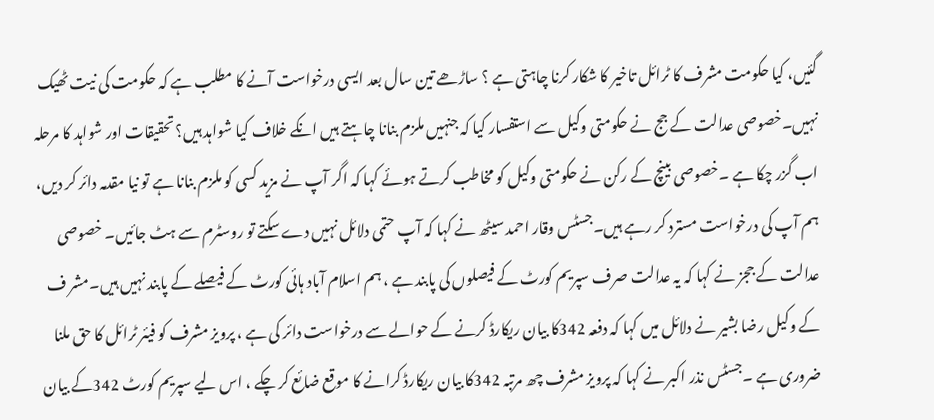گئیں، کیا حکومت مشرف کا ٹرائل تاخیر کا شکار کرنا چاہتی ہے ؟ ساڑھے تین سال بعد ایسی درخواست آنے کا مطلب ہے کہ حکومت کی نیت ٹھیک نہیں۔خصوصی عدالت کے جج نے حکومتی وکیل سے استفسار کیا کہ جنہیں ملزم بنانا چاہتے ہیں انکے خلاف کیا شواہد ہیں؟ تحقیقات اور شواہد کا مرحلہ اب گزر چکا ہے ۔خصوصی بینچ کے رکن نے حکومتی وکیل کو مخاطب کرتے ہوئے کہا کہ اگر آپ نے مزید کسی کو ملزم بنانا ہے تو نیا مقدمہ دائر کر دیں، ہم آپ کی درخواست مسترد کر رہے ہیں۔جسٹس وقار احمد سیٹھ نے کہا کہ آپ حتمی دلائل نہیں دے سکتے تو روسٹرم سے ہٹ جائیں۔ خصوصی عدالت کے ججز نے کہا کہ یہ عدالت صرف سپریم کورٹ کے فیصلوں کی پابند ہے ، ہم اسلام آباد ہائی کورٹ کے فیصلے کے پابند نہیں ہیں۔مشر ف کے وکیل رضا بشیر نے دلائل میں کہا کہ دفعہ 342کا بیان ریکارڈ کرنے کے حوالے سے درخواست دائر کی ہے ، پرویز مشرف کو فیئر ٹرائل کا حق ملنا ضروری ہے ۔جسٹس نذر اکبر نے کہا کہ پرویز مشرف چھ مرتبہ 342کا بیان ریکارڈ کرانے کا موقع ضائع کر چکے ، اس لیے سپریم کورٹ 342کے بیان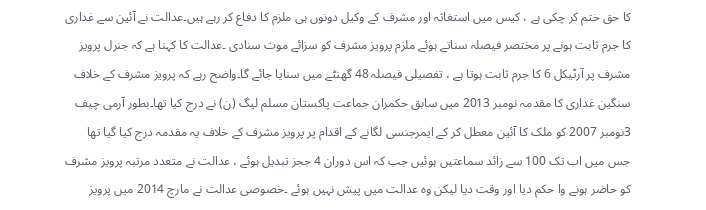کا حق ختم کر چکی ہے ، کیس میں استغاثہ اور مشرف کے وکیل دونوں ہی ملزم کا دفاع کر رہے ہیں۔عدالت نے آئین سے غداری کا جرم ثابت ہونے پر مختصر فیصلہ سناتے ہوئے ملزم پرویز مشرف کو سزائے موت سنادی ۔عدالت کا کہنا ہے کہ جنرل پرویز مشرف پر آرٹیکل 6 کا جرم ثابت ہوتا ہے ، تفصیلی فیصلہ 48 گھنٹے میں سنایا جائے گا۔واضح رہے کہ پرویز مشرف کے خلاف سنگین غداری کا مقدمہ نومبر 2013 میں سابق حکمران جماعت پاکستان مسلم لیگ (ن) نے درج کیا تھا۔بطور آرمی چیف 3نومبر 2007 کو ملک کا آئین معطل کر کے ایمرجنسی لگانے کے اقدام پر پرویز مشرف کے خلاف یہ مقدمہ درج کیا گیا تھا جس میں اب تک 100 سے زائد سماعتیں ہوئیں جب کہ اس دوران 4 ججز تبدیل ہوئے ، عدالت نے متعدد مرتبہ پرویز مشرف کو حاضر ہونے وا حکم دیا اور وقت دیا لیکن وہ عدالت میں پیش نہیں ہوئے ۔خصوصی عدالت نے مارچ 2014 میں پرویز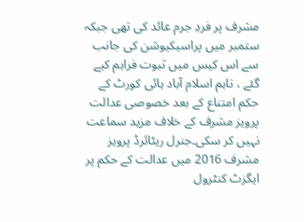مشرف پر فردِ جرم عائد کی تھی جبکہ ستمبر میں پراسیکیوشن کی جانب سے اس کیس میں ثبوت فراہم کیے گئے ، تاہم اسلام آباد ہائی کورٹ کے حکم امتناع کے بعد خصوصی عدالت پرویز مشرف کے خلاف مزید سماعت نہیں کر سکی۔جنرل ریٹائرڈ پرویز مشرف 2016 میں عدالت کے حکم پر ایگزٹ کنٹرول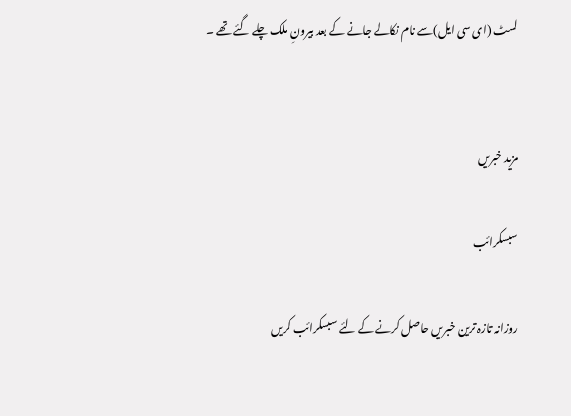لسٹ (ای سی ایل)سے نام نکالے جانے کے بعد بیرونِ ملک چلے گئے تھے ۔


مزید خبریں

سبسکرائب

روزانہ تازہ ترین خبریں حاصل کرنے کے لئے سبسکرائب کریں